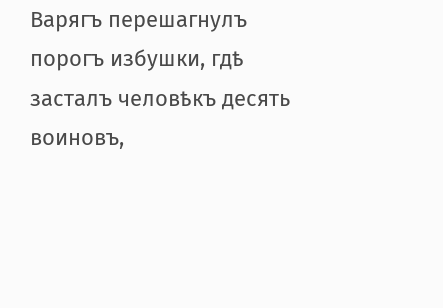Варягъ перешагнулъ порогъ избушки, гдѣ засталъ человѣкъ десять воиновъ,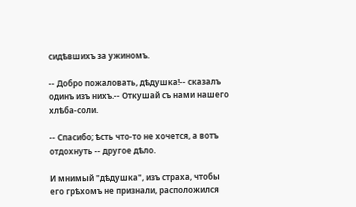сидѣвшихъ за ужиномъ.

-- Добро пожаловать, дѣдушка!-- сказалъ одинъ изъ нихъ.-- Откушай съ нами нашего хлѣба-соли.

-- Спасибо; ѣсть что-то не хочется, а вотъ отдохнуть -- другое дѣло.

И мнимый "дѣдушка", изъ страха, чтобы его грѣхомъ не признали, расположился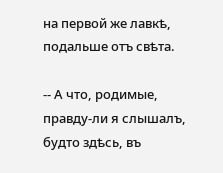на первой же лавкѣ, подальше отъ свѣта.

-- А что, родимые, правду-ли я слышалъ, будто здѣсь, въ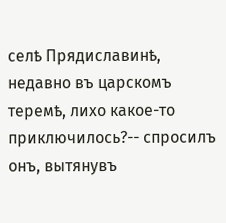селѣ Прядиславинѣ, недавно въ царскомъ теремѣ, лихо какое-то приключилось?-- спросилъ онъ, вытянувъ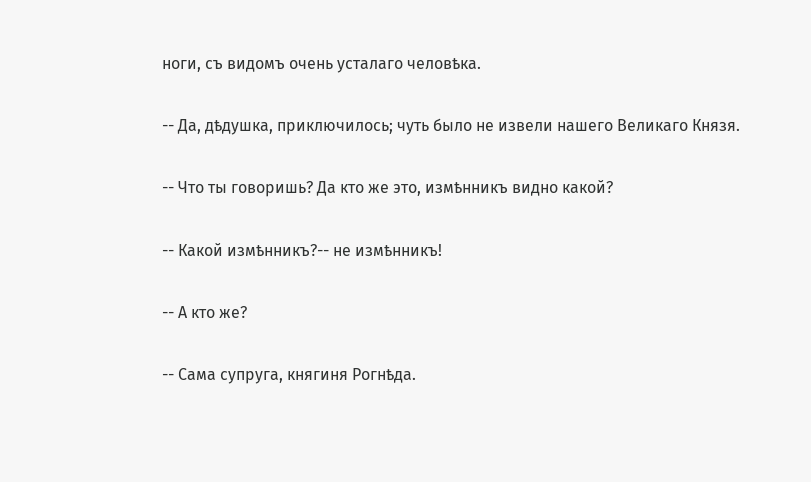ноги, съ видомъ очень усталаго человѣка.

-- Да, дѣдушка, приключилось; чуть было не извели нашего Великаго Князя.

-- Что ты говоришь? Да кто же это, измѣнникъ видно какой?

-- Какой измѣнникъ?-- не измѣнникъ!

-- А кто же?

-- Сама супруга, княгиня Рогнѣда.